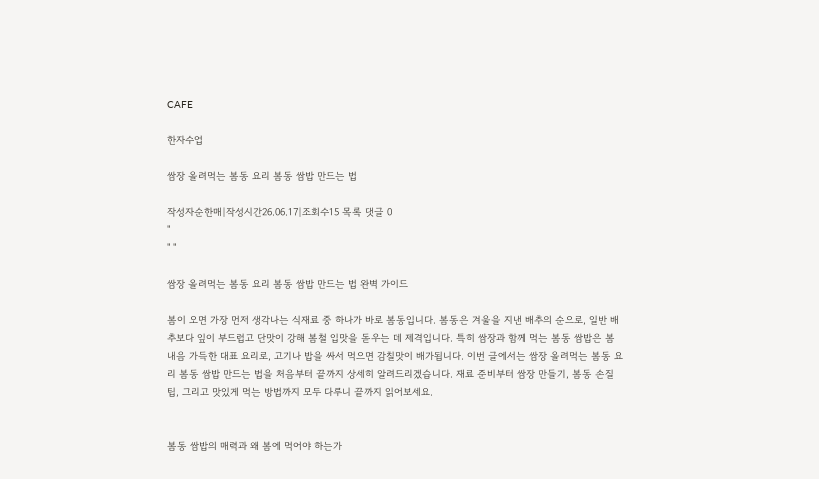CAFE

한자수업

쌈장 올려먹는 봄동 요리 봄동 쌈밥 만드는 법

작성자순한매|작성시간26.06.17|조회수15 목록 댓글 0
"
" "

쌈장 올려먹는 봄동 요리 봄동 쌈밥 만드는 법 완벽 가이드

봄이 오면 가장 먼저 생각나는 식재료 중 하나가 바로 봄동입니다. 봄동은 겨울을 지낸 배추의 순으로, 일반 배추보다 잎이 부드럽고 단맛이 강해 봄철 입맛을 돋우는 데 제격입니다. 특히 쌈장과 함께 먹는 봄동 쌈밥은 봄 내음 가득한 대표 요리로, 고기나 밥을 싸서 먹으면 감칠맛이 배가됩니다. 이번 글에서는 쌈장 올려먹는 봄동 요리 봄동 쌈밥 만드는 법을 처음부터 끝까지 상세히 알려드리겠습니다. 재료 준비부터 쌈장 만들기, 봄동 손질 팁, 그리고 맛있게 먹는 방법까지 모두 다루니 끝까지 읽어보세요.


봄동 쌈밥의 매력과 왜 봄에 먹어야 하는가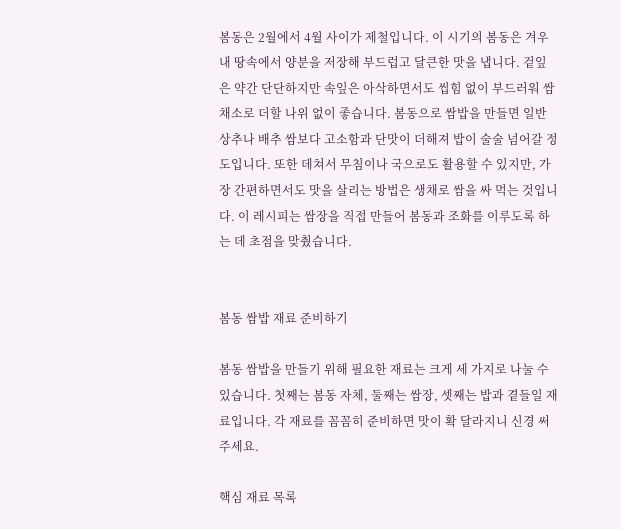봄동은 2월에서 4월 사이가 제철입니다. 이 시기의 봄동은 겨우내 땅속에서 양분을 저장해 부드럽고 달큰한 맛을 냅니다. 겉잎은 약간 단단하지만 속잎은 아삭하면서도 씹힘 없이 부드러워 쌈 채소로 더할 나위 없이 좋습니다. 봄동으로 쌈밥을 만들면 일반 상추나 배추 쌈보다 고소함과 단맛이 더해져 밥이 술술 넘어갈 정도입니다. 또한 데쳐서 무침이나 국으로도 활용할 수 있지만, 가장 간편하면서도 맛을 살리는 방법은 생채로 쌈을 싸 먹는 것입니다. 이 레시피는 쌈장을 직접 만들어 봄동과 조화를 이루도록 하는 데 초점을 맞췄습니다.


봄동 쌈밥 재료 준비하기

봄동 쌈밥을 만들기 위해 필요한 재료는 크게 세 가지로 나눌 수 있습니다. 첫째는 봄동 자체, 둘째는 쌈장, 셋째는 밥과 곁들일 재료입니다. 각 재료를 꼼꼼히 준비하면 맛이 확 달라지니 신경 써 주세요.

핵심 재료 목록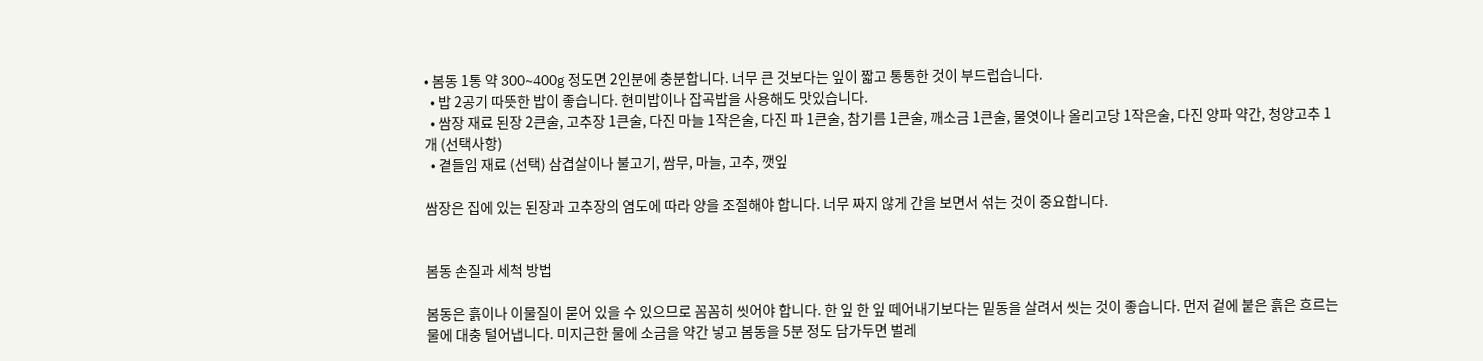• 봄동 1통 약 300~400g 정도면 2인분에 충분합니다. 너무 큰 것보다는 잎이 짧고 통통한 것이 부드럽습니다.
  • 밥 2공기 따뜻한 밥이 좋습니다. 현미밥이나 잡곡밥을 사용해도 맛있습니다.
  • 쌈장 재료 된장 2큰술, 고추장 1큰술, 다진 마늘 1작은술, 다진 파 1큰술, 참기름 1큰술, 깨소금 1큰술, 물엿이나 올리고당 1작은술, 다진 양파 약간, 청양고추 1개 (선택사항)
  • 곁들임 재료 (선택) 삼겹살이나 불고기, 쌈무, 마늘, 고추, 깻잎

쌈장은 집에 있는 된장과 고추장의 염도에 따라 양을 조절해야 합니다. 너무 짜지 않게 간을 보면서 섞는 것이 중요합니다.


봄동 손질과 세척 방법

봄동은 흙이나 이물질이 묻어 있을 수 있으므로 꼼꼼히 씻어야 합니다. 한 잎 한 잎 떼어내기보다는 밑동을 살려서 씻는 것이 좋습니다. 먼저 겉에 붙은 흙은 흐르는 물에 대충 털어냅니다. 미지근한 물에 소금을 약간 넣고 봄동을 5분 정도 담가두면 벌레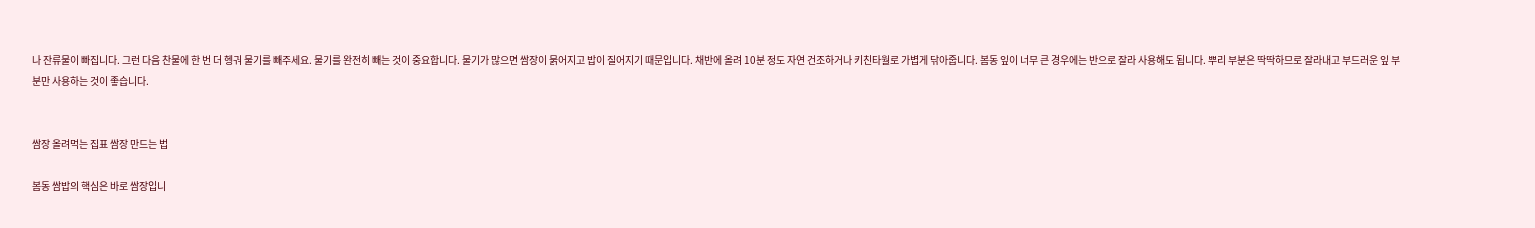나 잔류물이 빠집니다. 그런 다음 찬물에 한 번 더 헹궈 물기를 빼주세요. 물기를 완전히 빼는 것이 중요합니다. 물기가 많으면 쌈장이 묽어지고 밥이 질어지기 때문입니다. 채반에 올려 10분 정도 자연 건조하거나 키친타월로 가볍게 닦아줍니다. 봄동 잎이 너무 큰 경우에는 반으로 잘라 사용해도 됩니다. 뿌리 부분은 딱딱하므로 잘라내고 부드러운 잎 부분만 사용하는 것이 좋습니다.


쌈장 올려먹는 집표 쌈장 만드는 법

봄동 쌈밥의 핵심은 바로 쌈장입니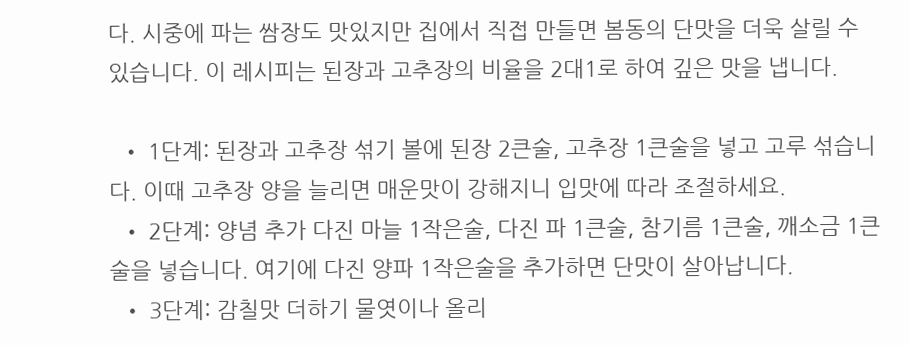다. 시중에 파는 쌈장도 맛있지만 집에서 직접 만들면 봄동의 단맛을 더욱 살릴 수 있습니다. 이 레시피는 된장과 고추장의 비율을 2대1로 하여 깊은 맛을 냅니다.

  • 1단계: 된장과 고추장 섞기 볼에 된장 2큰술, 고추장 1큰술을 넣고 고루 섞습니다. 이때 고추장 양을 늘리면 매운맛이 강해지니 입맛에 따라 조절하세요.
  • 2단계: 양념 추가 다진 마늘 1작은술, 다진 파 1큰술, 참기름 1큰술, 깨소금 1큰술을 넣습니다. 여기에 다진 양파 1작은술을 추가하면 단맛이 살아납니다.
  • 3단계: 감칠맛 더하기 물엿이나 올리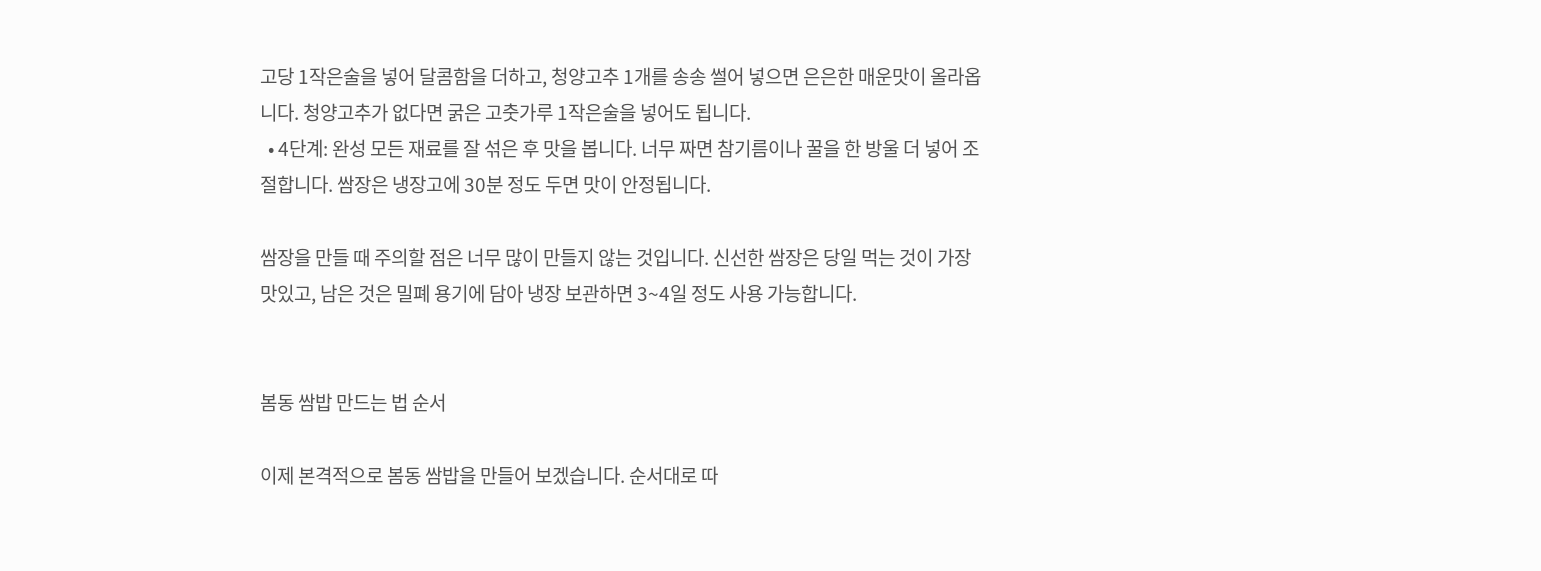고당 1작은술을 넣어 달콤함을 더하고, 청양고추 1개를 송송 썰어 넣으면 은은한 매운맛이 올라옵니다. 청양고추가 없다면 굵은 고춧가루 1작은술을 넣어도 됩니다.
  • 4단계: 완성 모든 재료를 잘 섞은 후 맛을 봅니다. 너무 짜면 참기름이나 꿀을 한 방울 더 넣어 조절합니다. 쌈장은 냉장고에 30분 정도 두면 맛이 안정됩니다.

쌈장을 만들 때 주의할 점은 너무 많이 만들지 않는 것입니다. 신선한 쌈장은 당일 먹는 것이 가장 맛있고, 남은 것은 밀폐 용기에 담아 냉장 보관하면 3~4일 정도 사용 가능합니다.


봄동 쌈밥 만드는 법 순서

이제 본격적으로 봄동 쌈밥을 만들어 보겠습니다. 순서대로 따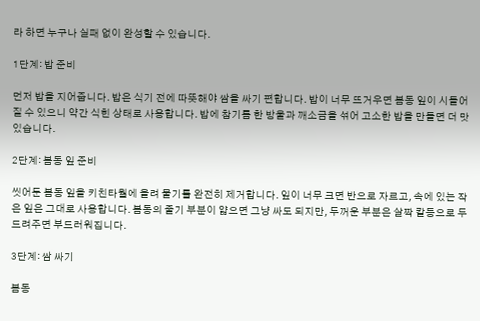라 하면 누구나 실패 없이 완성할 수 있습니다.

1단계: 밥 준비

먼저 밥을 지어줍니다. 밥은 식기 전에 따뜻해야 쌈을 싸기 편합니다. 밥이 너무 뜨거우면 봄동 잎이 시들어질 수 있으니 약간 식힌 상태로 사용합니다. 밥에 참기름 한 방울과 깨소금을 섞어 고소한 밥을 만들면 더 맛있습니다.

2단계: 봄동 잎 준비

씻어둔 봄동 잎을 키친타월에 올려 물기를 완전히 제거합니다. 잎이 너무 크면 반으로 자르고, 속에 있는 작은 잎은 그대로 사용합니다. 봄동의 줄기 부분이 얇으면 그냥 싸도 되지만, 두꺼운 부분은 살짝 칼등으로 두드려주면 부드러워집니다.

3단계: 쌈 싸기

봄동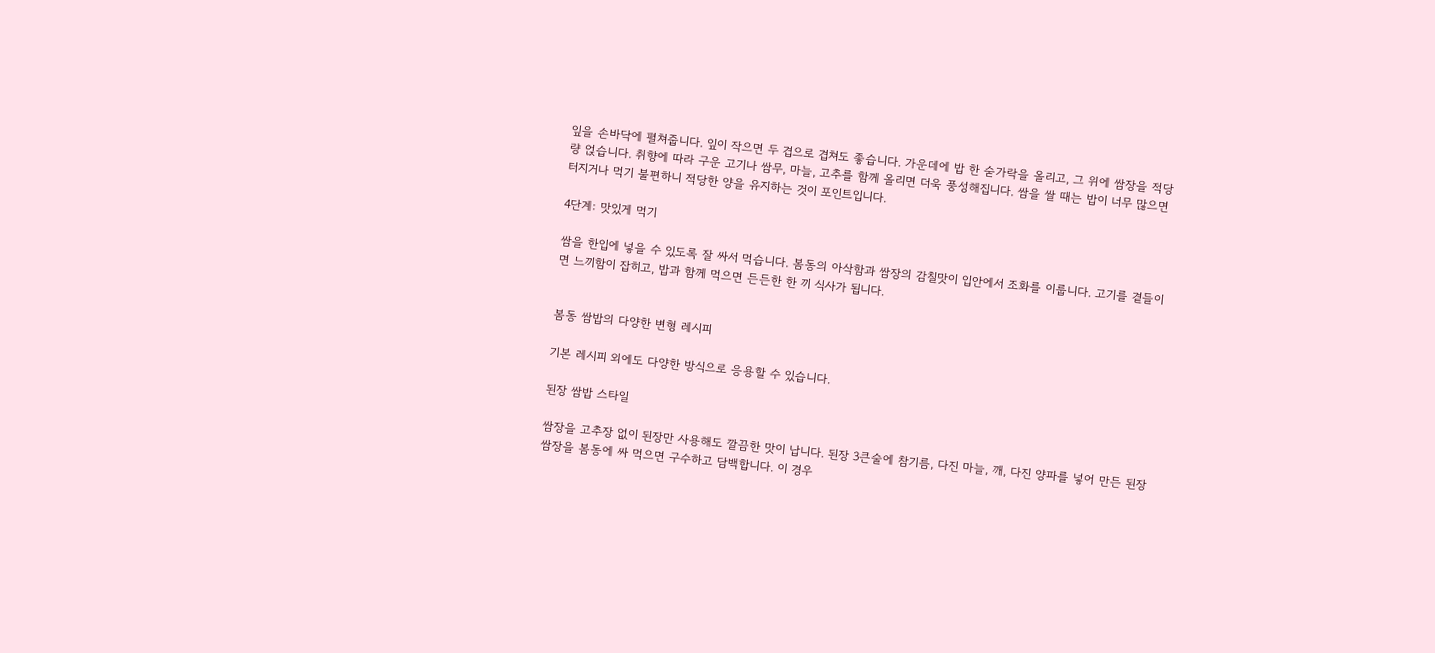잎을 손바닥에 펼쳐줍니다. 잎이 작으면 두 겹으로 겹쳐도 좋습니다. 가운데에 밥 한 숟가락을 올리고, 그 위에 쌈장을 적당량 얹습니다. 취향에 따라 구운 고기나 쌈무, 마늘, 고추를 함께 올리면 더욱 풍성해집니다. 쌈을 쌀 때는 밥이 너무 많으면 터지거나 먹기 불편하니 적당한 양을 유지하는 것이 포인트입니다.

4단계: 맛있게 먹기

쌈을 한입에 넣을 수 있도록 잘 싸서 먹습니다. 봄동의 아삭함과 쌈장의 감칠맛이 입안에서 조화를 이룹니다. 고기를 곁들이면 느끼함이 잡히고, 밥과 함께 먹으면 든든한 한 끼 식사가 됩니다.


봄동 쌈밥의 다양한 변형 레시피

기본 레시피 외에도 다양한 방식으로 응용할 수 있습니다.

된장 쌈밥 스타일

쌈장을 고추장 없이 된장만 사용해도 깔끔한 맛이 납니다. 된장 3큰술에 참기름, 다진 마늘, 깨, 다진 양파를 넣어 만든 된장 쌈장을 봄동에 싸 먹으면 구수하고 담백합니다. 이 경우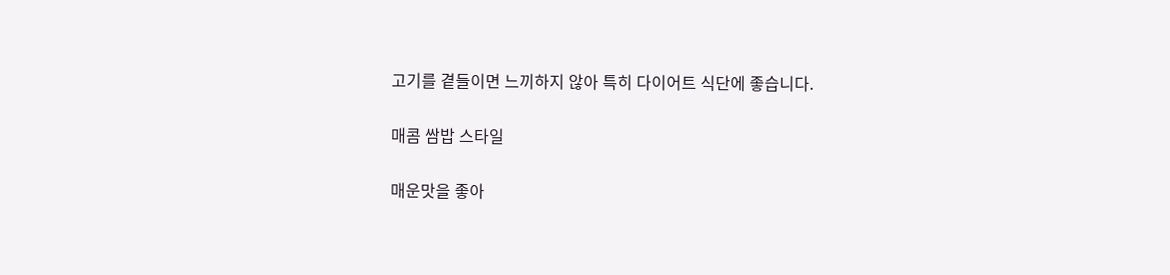고기를 곁들이면 느끼하지 않아 특히 다이어트 식단에 좋습니다.

매콤 쌈밥 스타일

매운맛을 좋아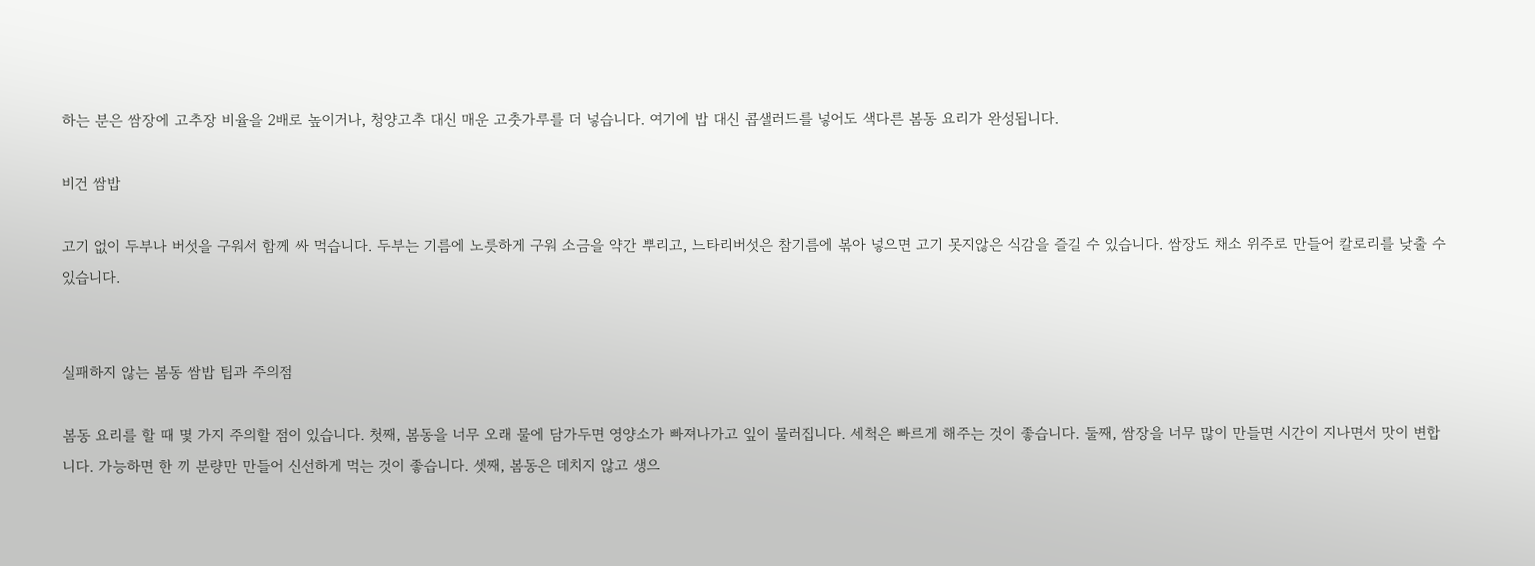하는 분은 쌈장에 고추장 비율을 2배로 높이거나, 청양고추 대신 매운 고춧가루를 더 넣습니다. 여기에 밥 대신 콥샐러드를 넣어도 색다른 봄동 요리가 완성됩니다.

비건 쌈밥

고기 없이 두부나 버섯을 구워서 함께 싸 먹습니다. 두부는 기름에 노릇하게 구워 소금을 약간 뿌리고, 느타리버섯은 참기름에 볶아 넣으면 고기 못지않은 식감을 즐길 수 있습니다. 쌈장도 채소 위주로 만들어 칼로리를 낮출 수 있습니다.


실패하지 않는 봄동 쌈밥 팁과 주의점

봄동 요리를 할 때 몇 가지 주의할 점이 있습니다. 첫째, 봄동을 너무 오래 물에 담가두면 영양소가 빠져나가고 잎이 물러집니다. 세척은 빠르게 해주는 것이 좋습니다. 둘째, 쌈장을 너무 많이 만들면 시간이 지나면서 맛이 변합니다. 가능하면 한 끼 분량만 만들어 신선하게 먹는 것이 좋습니다. 셋째, 봄동은 데치지 않고 생으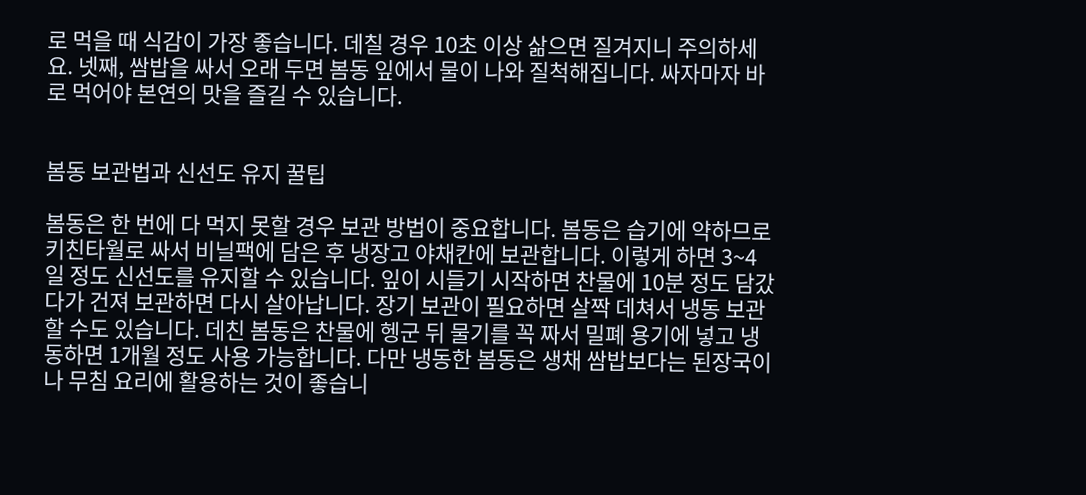로 먹을 때 식감이 가장 좋습니다. 데칠 경우 10초 이상 삶으면 질겨지니 주의하세요. 넷째, 쌈밥을 싸서 오래 두면 봄동 잎에서 물이 나와 질척해집니다. 싸자마자 바로 먹어야 본연의 맛을 즐길 수 있습니다.


봄동 보관법과 신선도 유지 꿀팁

봄동은 한 번에 다 먹지 못할 경우 보관 방법이 중요합니다. 봄동은 습기에 약하므로 키친타월로 싸서 비닐팩에 담은 후 냉장고 야채칸에 보관합니다. 이렇게 하면 3~4일 정도 신선도를 유지할 수 있습니다. 잎이 시들기 시작하면 찬물에 10분 정도 담갔다가 건져 보관하면 다시 살아납니다. 장기 보관이 필요하면 살짝 데쳐서 냉동 보관할 수도 있습니다. 데친 봄동은 찬물에 헹군 뒤 물기를 꼭 짜서 밀폐 용기에 넣고 냉동하면 1개월 정도 사용 가능합니다. 다만 냉동한 봄동은 생채 쌈밥보다는 된장국이나 무침 요리에 활용하는 것이 좋습니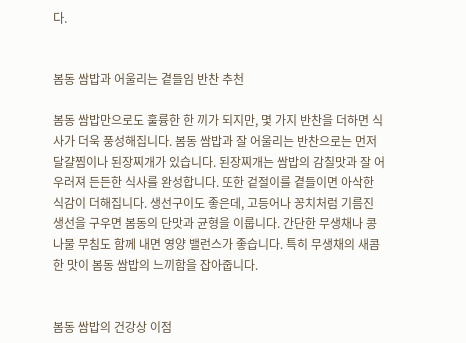다.


봄동 쌈밥과 어울리는 곁들임 반찬 추천

봄동 쌈밥만으로도 훌륭한 한 끼가 되지만, 몇 가지 반찬을 더하면 식사가 더욱 풍성해집니다. 봄동 쌈밥과 잘 어울리는 반찬으로는 먼저 달걀찜이나 된장찌개가 있습니다. 된장찌개는 쌈밥의 감칠맛과 잘 어우러져 든든한 식사를 완성합니다. 또한 겉절이를 곁들이면 아삭한 식감이 더해집니다. 생선구이도 좋은데, 고등어나 꽁치처럼 기름진 생선을 구우면 봄동의 단맛과 균형을 이룹니다. 간단한 무생채나 콩나물 무침도 함께 내면 영양 밸런스가 좋습니다. 특히 무생채의 새콤한 맛이 봄동 쌈밥의 느끼함을 잡아줍니다.


봄동 쌈밥의 건강상 이점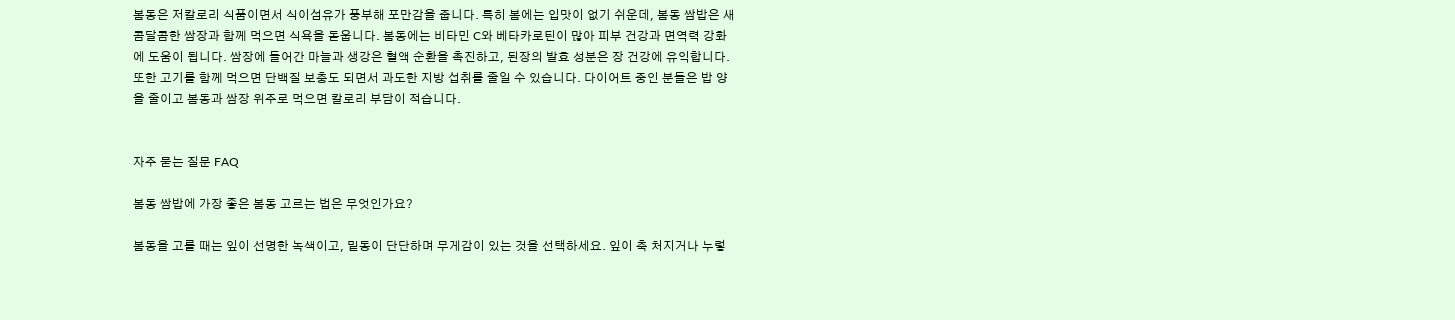봄동은 저칼로리 식품이면서 식이섬유가 풍부해 포만감을 줍니다. 특히 봄에는 입맛이 없기 쉬운데, 봄동 쌈밥은 새콤달콤한 쌈장과 함께 먹으면 식욕을 돋웁니다. 봄동에는 비타민 C와 베타카로틴이 많아 피부 건강과 면역력 강화에 도움이 됩니다. 쌈장에 들어간 마늘과 생강은 혈액 순환을 촉진하고, 된장의 발효 성분은 장 건강에 유익합니다. 또한 고기를 함께 먹으면 단백질 보충도 되면서 과도한 지방 섭취를 줄일 수 있습니다. 다이어트 중인 분들은 밥 양을 줄이고 봄동과 쌈장 위주로 먹으면 칼로리 부담이 적습니다.


자주 묻는 질문 FAQ

봄동 쌈밥에 가장 좋은 봄동 고르는 법은 무엇인가요?

봄동을 고를 때는 잎이 선명한 녹색이고, 밑동이 단단하며 무게감이 있는 것을 선택하세요. 잎이 축 처지거나 누렇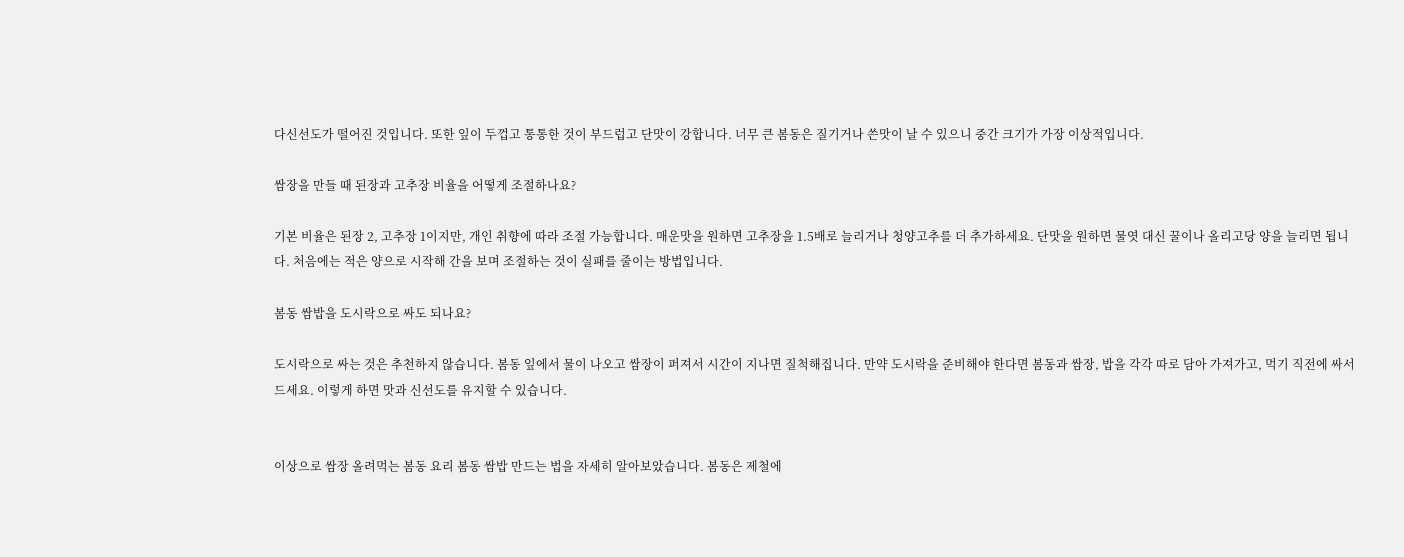다신선도가 떨어진 것입니다. 또한 잎이 두껍고 통통한 것이 부드럽고 단맛이 강합니다. 너무 큰 봄동은 질기거나 쓴맛이 날 수 있으니 중간 크기가 가장 이상적입니다.

쌈장을 만들 때 된장과 고추장 비율을 어떻게 조절하나요?

기본 비율은 된장 2, 고추장 1이지만, 개인 취향에 따라 조절 가능합니다. 매운맛을 원하면 고추장을 1.5배로 늘리거나 청양고추를 더 추가하세요. 단맛을 원하면 물엿 대신 꿀이나 올리고당 양을 늘리면 됩니다. 처음에는 적은 양으로 시작해 간을 보며 조절하는 것이 실패를 줄이는 방법입니다.

봄동 쌈밥을 도시락으로 싸도 되나요?

도시락으로 싸는 것은 추천하지 않습니다. 봄동 잎에서 물이 나오고 쌈장이 퍼져서 시간이 지나면 질척해집니다. 만약 도시락을 준비해야 한다면 봄동과 쌈장, 밥을 각각 따로 담아 가져가고, 먹기 직전에 싸서 드세요. 이렇게 하면 맛과 신선도를 유지할 수 있습니다.


이상으로 쌈장 올려먹는 봄동 요리 봄동 쌈밥 만드는 법을 자세히 알아보았습니다. 봄동은 제철에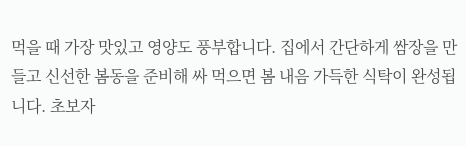먹을 때 가장 맛있고 영양도 풍부합니다. 집에서 간단하게 쌈장을 만들고 신선한 봄동을 준비해 싸 먹으면 봄 내음 가득한 식탁이 완성됩니다. 초보자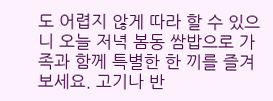도 어렵지 않게 따라 할 수 있으니 오늘 저녁 봄동 쌈밥으로 가족과 함께 특별한 한 끼를 즐겨보세요. 고기나 반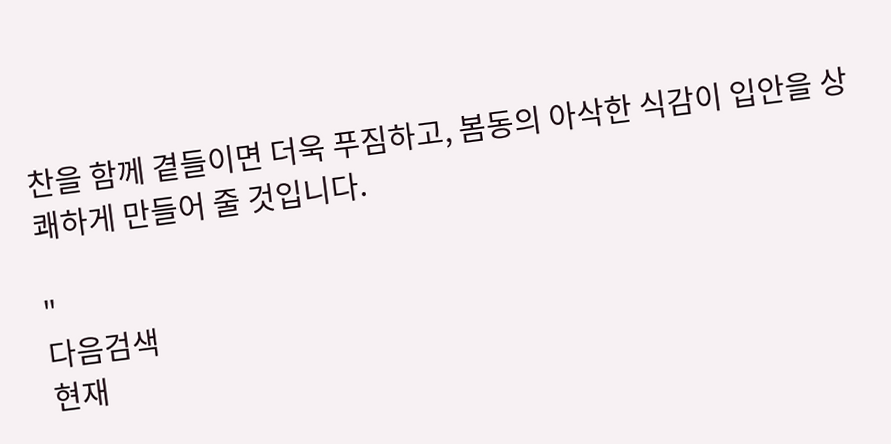찬을 함께 곁들이면 더욱 푸짐하고, 봄동의 아삭한 식감이 입안을 상쾌하게 만들어 줄 것입니다.

"
다음검색
현재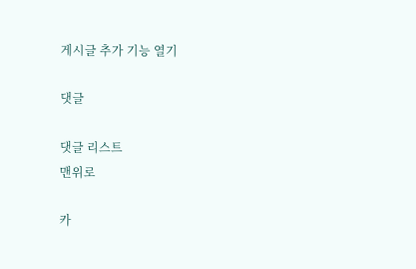게시글 추가 기능 열기

댓글

댓글 리스트
맨위로

카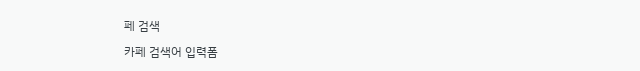페 검색

카페 검색어 입력폼